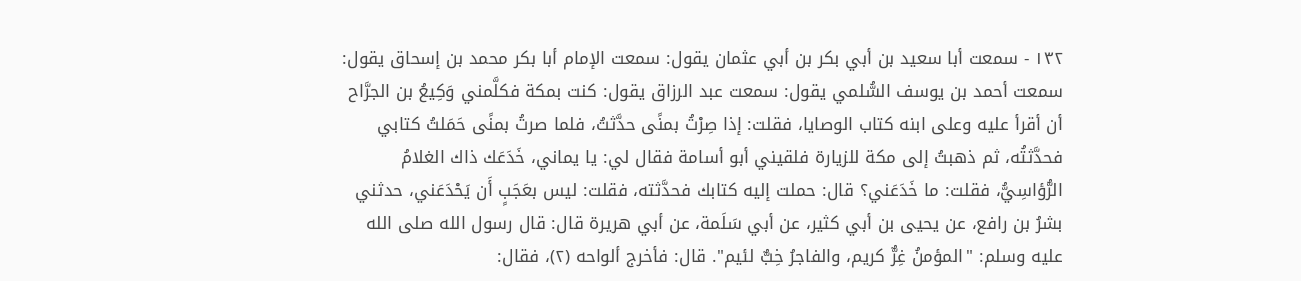١٣٢ - سمعت أبا سعيد بن أبي بكر بن أبي عثمان يقول: سمعت الإمام أبا بكر محمد بن إسحاق يقول: سمعت أحمد بن يوسف السُّلمي يقول: سمعت عبد الرزاق يقول: كنت بمكة فكلَّمني وَكِيعُ بن الجرَّاح أن أقرأ عليه وعلى ابنه كتاب الوصايا، فقلت: إذا صِرْتُ بمنًى حدَّثتُ، فلما صرتُ بمنًى حَمَلتُ كتابي فحدَّثتُه، ثم ذهبتُ إلى مكة للزيارة فلقيني أبو أسامة فقال لي: يا يماني، خَدَعَك ذاك الغلامُ الرُّؤاسِيُّ، فقلت: ما خَدَعَني؟ قال: حملت إليه كتابك فحدَّثته، فقلت: ليس بعَجَبٍ أَن يَحْدَعَني، حدثني بشرُ بن رافع، عن يحيى بن أبي كثير، عن أبي سَلَمة، عن أبي هريرة قال: قال رسول الله صلى الله عليه وسلم: "المؤمنُ غِرٌّ كريم، والفاجرُ خِبٌّ لئيم". قال: فأخرج ألواحه (٢)، فقال: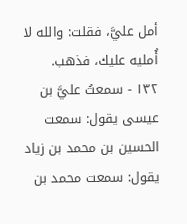أمل عليَّ، فقلت: والله لا أُمليه عليك، فذهب.
١٣٢ - سمعتُ عليَّ بن عيسى يقول: سمعت الحسين بن محمد بن زياد يقول: سمعت محمد بن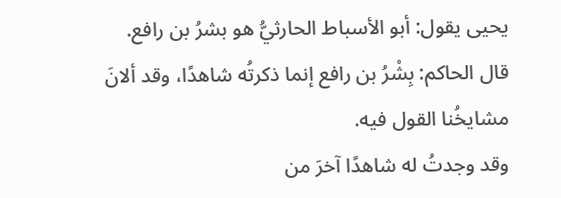يحيى يقول: أبو الأسباط الحارثيُّ هو بشرُ بن رافع.
قال الحاكم: بِشْرُ بن رافع إنما ذكرتُه شاهدًا، وقد ألانَ مشايخُنا القول فيه.
وقد وجدتُ له شاهدًا آخرَ من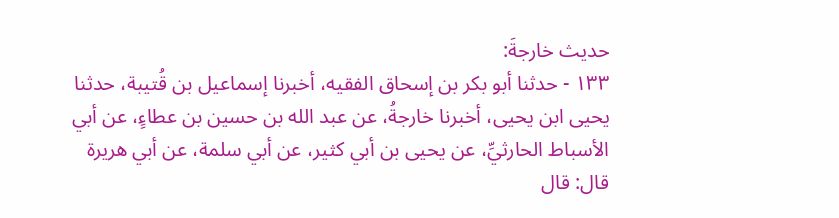حديث خارجةَ:
١٣٣ - حدثنا أبو بكر بن إسحاق الفقيه، أخبرنا إسماعيل بن قُتيبة، حدثنا يحيى ابن يحيى، أخبرنا خارجةُ، عن عبد الله بن حسين بن عطاءٍ، عن أبي الأسباط الحارثيِّ، عن يحيى بن أبي كثير، عن أبي سلمة، عن أبي هريرة قال: قال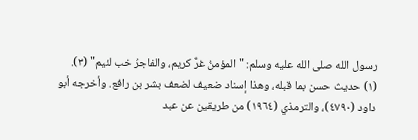رسول الله صلى الله عليه وسلم: "المؤمنُ غرٌّ كريم، والفاجرُ خب لئيم" (٣).
(١) حديث حسن بما قبله، وهذا إسناد ضعيف لضعف بشر بن رافع. وأخرجه أبو داود (٤٧٩٠)، والترمذي (١٩٦٤) من طريقين عن عبد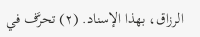الرزاق، بهذا الإسناد. (٢) تحرَّف في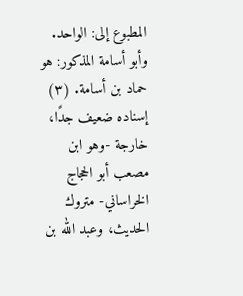المطبوع إلى: الواحد. وأبو أسامة المذكور: هو حماد بن أسامة. (٣) إسناده ضعيف جدًا، خارجة -وهو ابن مصعب أبو الحجاج الخراساني- متروك الحديث، وعبد الله بن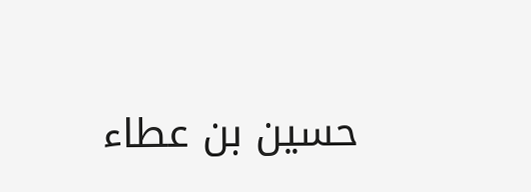حسين بن عطاء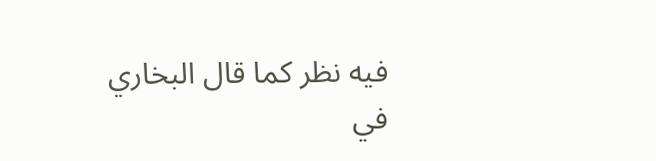فيه نظر كما قال البخاري في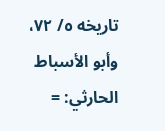تاريخه ٥/ ٧٢، وأبو الأسباط الحارثي: =